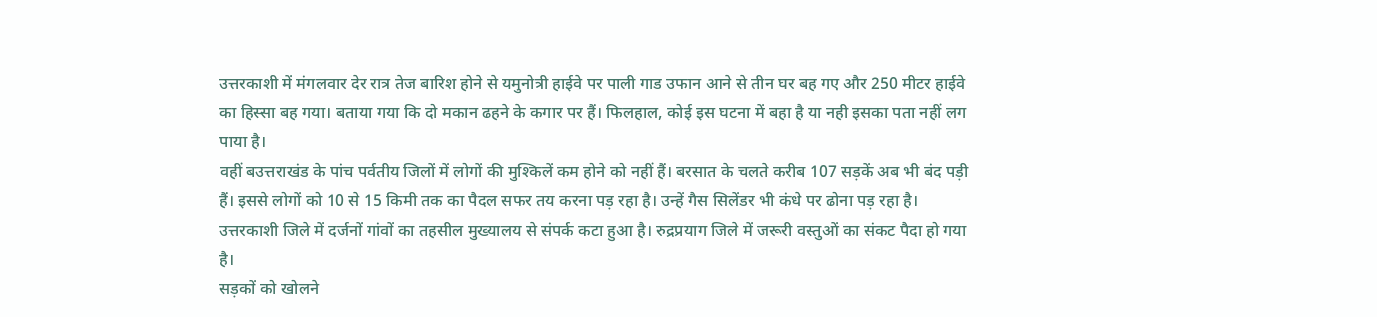उत्तरकाशी में मंगलवार देर रात्र तेज बारिश होने से यमुनोत्री हाईवे पर पाली गाड उफान आने से तीन घर बह गए और 250 मीटर हाईवे का हिस्सा बह गया। बताया गया कि दो मकान ढहने के कगार पर हैं। फिलहाल, कोई इस घटना में बहा है या नही इसका पता नहीं लग पाया है।
वहीं बउत्तराखंड के पांच पर्वतीय जिलों में लोगों की मुश्किलें कम होने को नहीं हैं। बरसात के चलते करीब 107 सड़कें अब भी बंद पड़ी हैं। इससे लोगों को 10 से 15 किमी तक का पैदल सफर तय करना पड़ रहा है। उन्हें गैस सिलेंडर भी कंधे पर ढोना पड़ रहा है। उत्तरकाशी जिले में दर्जनों गांवों का तहसील मुख्यालय से संपर्क कटा हुआ है। रुद्रप्रयाग जिले में जरूरी वस्तुओं का संकट पैदा हो गया है।
सड़कों को खोलने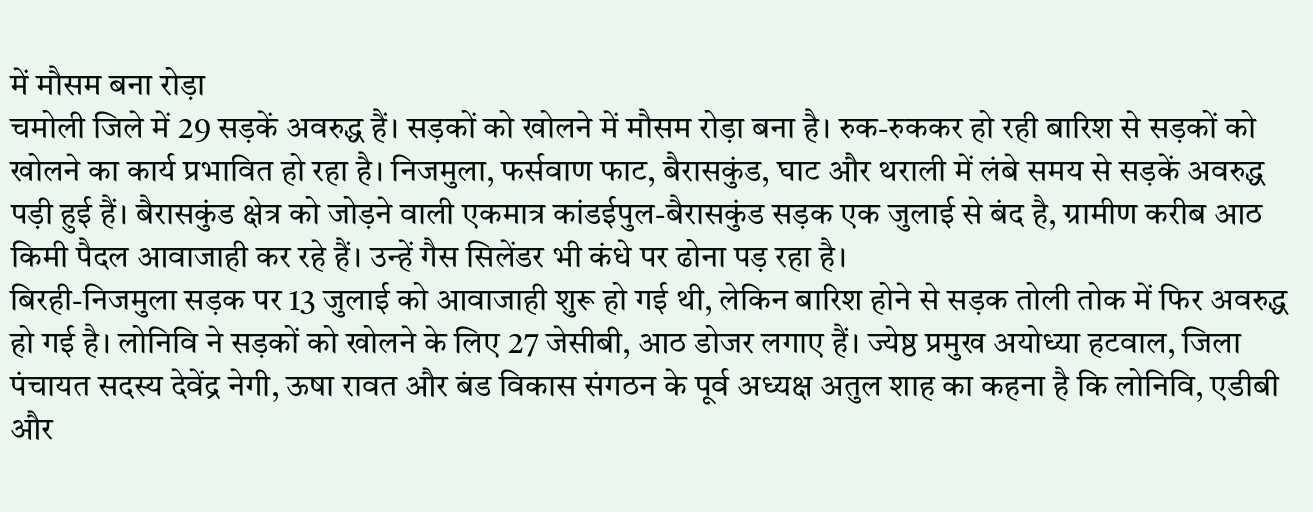में मौसम बना रोड़ा
चमोली जिले में 29 सड़कें अवरुद्ध हैं। सड़कों को खोलने में मौसम रोड़ा बना है। रुक-रुककर हो रही बारिश से सड़कों को खोलने का कार्य प्रभावित हो रहा है। निजमुला, फर्सवाण फाट, बैरासकुंड, घाट और थराली में लंबे समय से सड़कें अवरुद्ध पड़ी हुई हैं। बैरासकुंड क्षेत्र को जोड़ने वाली एकमात्र कांडईपुल-बैरासकुंड सड़क एक जुलाई से बंद है, ग्रामीण करीब आठ किमी पैदल आवाजाही कर रहे हैं। उन्हें गैस सिलेंडर भी कंधे पर ढोना पड़ रहा है।
बिरही-निजमुला सड़क पर 13 जुलाई को आवाजाही शुरू हो गई थी, लेकिन बारिश होने से सड़क तोली तोक में फिर अवरुद्ध हो गई है। लोनिवि ने सड़कों को खोलने के लिए 27 जेसीबी, आठ डोजर लगाए हैं। ज्येष्ठ प्रमुख अयोध्या हटवाल, जिला पंचायत सदस्य देवेंद्र नेगी, ऊषा रावत और बंड विकास संगठन के पूर्व अध्यक्ष अतुल शाह का कहना है कि लोनिवि, एडीबी और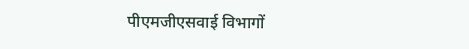पीएमजीएसवाई विभागों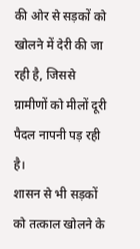की ओर से सड़कों को खोलने में देरी की जा रही है, जिससे ग्रामीणों को मीलों दूरी पैदल नापनी पड़ रही है।
शासन से भी सड़कों को तत्काल खोलने के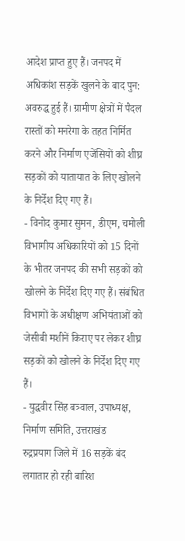आदेश प्राप्त हुए हैं। जनपद में अधिकांश सड़कें खुलने के बाद पुन: अवरुद्ध हुई हैं। ग्रामीण क्षेत्रों में पैदल रास्तों को मनरेगा के तहत निर्मित करने और निर्माण एजेंसियों को शीघ्र सड़कों को यातायात के लिए खोलने के निर्देश दिए गए हैं।
- विनोद कुमार सुमन, डीएम, चमोली
विभागीय अधिकारियों को 15 दिनों के भीतर जनपद की सभी सड़कों को खोलने के निर्देश दिए गए हैं। संबंधित विभागों के अधीक्षण अभियंताओं को जेसीबी मशीनें किराए पर लेकर शीघ्र सड़कों को खोलने के निर्देश दिए गए हैं।
- युद्धवीर सिंह बत्र्वाल, उपाध्यक्ष, निर्माण समिति, उत्तराखंड
रुद्रप्रयाग जिले में 16 सड़कें बंद
लगातार हो रही बारिश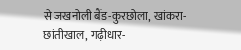से जखनोली बैंड-कुरछोला, खांकरा-छांतीखाल, गढ़ीधार-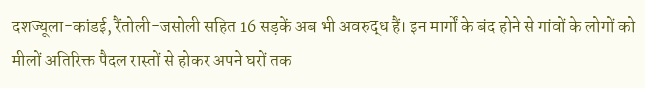दशज्यूला-कांडई, रैंतोली-जसोली सहित 16 सड़कें अब भी अवरुद्ध हैं। इन मार्गों के बंद होने से गांवों के लोगों को मीलों अतिरिक्त पैदल रास्तों से होकर अपने घरों तक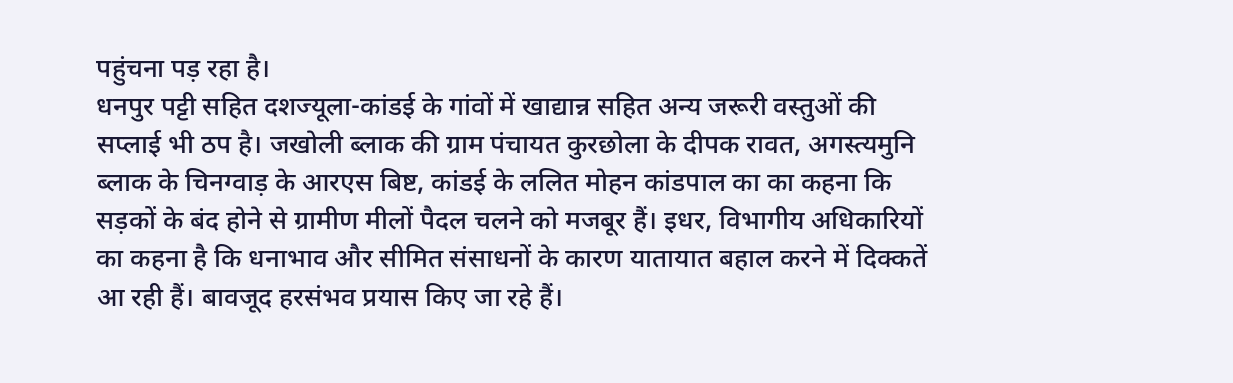पहुंचना पड़ रहा है।
धनपुर पट्टी सहित दशज्यूला-कांडई के गांवों में खाद्यान्न सहित अन्य जरूरी वस्तुओं की सप्लाई भी ठप है। जखोली ब्लाक की ग्राम पंचायत कुरछोला के दीपक रावत, अगस्त्यमुनि ब्लाक के चिनग्वाड़ के आरएस बिष्ट, कांडई के ललित मोहन कांडपाल का का कहना कि सड़कों के बंद होने से ग्रामीण मीलों पैदल चलने को मजबूर हैं। इधर, विभागीय अधिकारियों का कहना है कि धनाभाव और सीमित संसाधनों के कारण यातायात बहाल करने में दिक्कतें आ रही हैं। बावजूद हरसंभव प्रयास किए जा रहे हैं।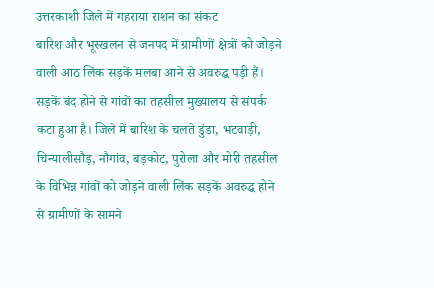उत्तरकाशी जिले में गहराया राशन का संकट
बारिश और भूस्खलन से जनपद में ग्रामीणों क्षेत्रों को जोड़ने वाली आठ लिंक सड़कें मलबा आने से अवरुद्ध पड़ी हैं। सड़कें बंद होने से गांवों का तहसील मुख्यालय से संपर्क कटा हुआ है। जिले में बारिश के चलते डुंडा, भटवाड़ी, चिन्यालीसौड़, नौगांव, बड़कोट, पुरोला और मोरी तहसील के विभिन्न गांवों को जोड़ने वाली लिंक सड़कें अवरुद्ध होने से ग्रामीणों के सामने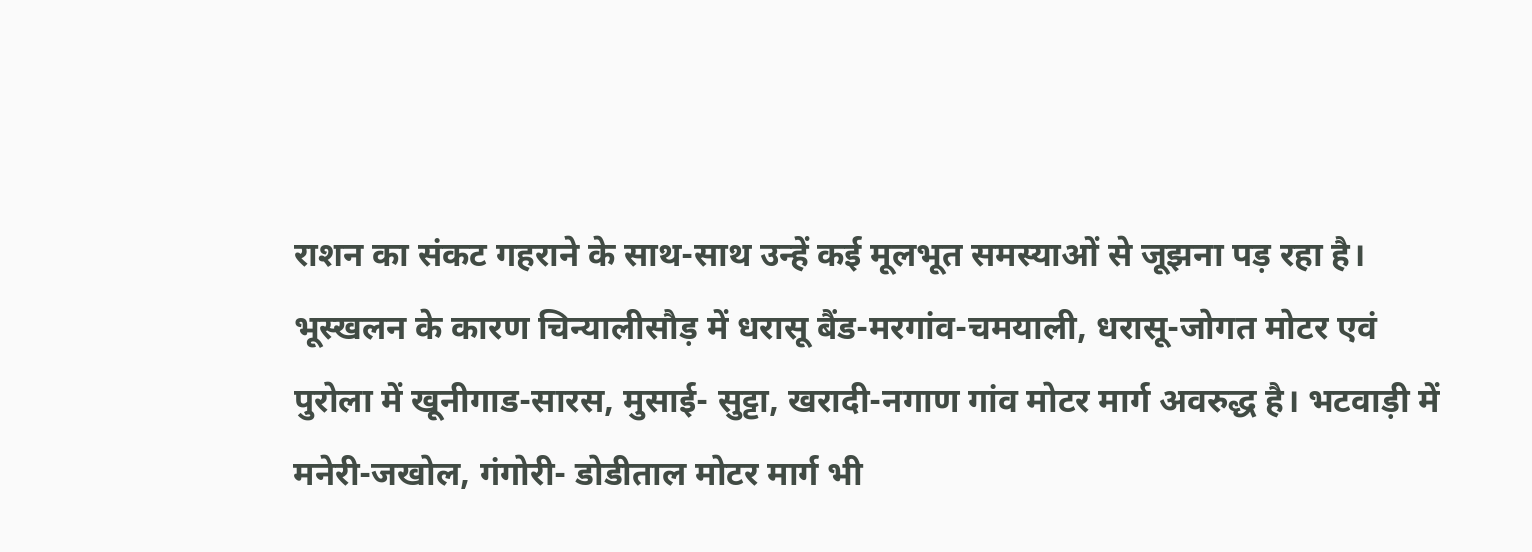राशन का संकट गहराने के साथ-साथ उन्हें कई मूलभूत समस्याओं से जूझना पड़ रहा है।
भूस्खलन के कारण चिन्यालीसौड़ में धरासू बैंड-मरगांव-चमयाली, धरासू-जोगत मोटर एवं पुरोला में खूनीगाड-सारस, मुसाई- सुट्टा, खरादी-नगाण गांव मोटर मार्ग अवरुद्ध है। भटवाड़ी में मनेरी-जखोल, गंगोरी- डोडीताल मोटर मार्ग भी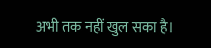अभी तक नहीं खुल सका है।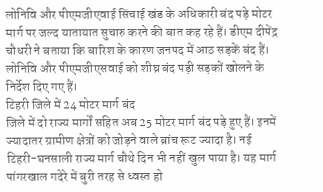लोनिवि और पीएमजीएवाई सिंचाई खंड के अधिकारी बंद पड़े मोटर मार्ग पर जल्द यातायात सुचारु करने की बात कह रहे हैं। डीएम दीपेंद्र चौधरी ने बताया कि बारिश के कारण जनपद में आठ सड़कें बंद हैं। लोनिवि और पीएमजीएसवाई को शीघ्र बंद पड़ी सड़कों खोलने के निर्देश दिए गए हैं।
टिहरी जिले में 24 मोटर मार्ग बंद
जिले में दो राज्य मार्गों सहित अब 25 मोटर मार्ग बंद पड़े हुए हैं। इनमें ज्यादातर ग्रामीण क्षेत्रों को जोड़ने वाले ब्रांच रूट ज्यादा है। नई टिहरी-घनसाली राज्य मार्ग चौथे दिन भी नहीं खुल पाया है। यह मार्ग पांगरखाल गदेरे में बुरी तरह से ध्वस्त हो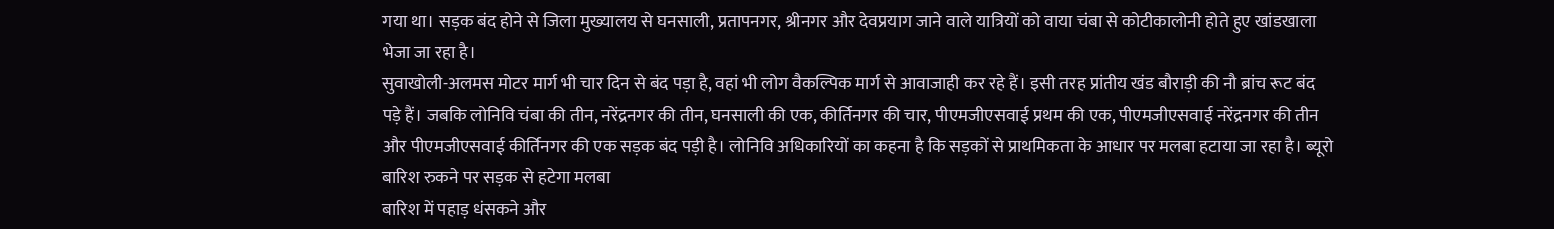गया था। सड़क बंद होने से जिला मुख्यालय से घनसाली, प्रतापनगर, श्रीनगर और देवप्रयाग जाने वाले यात्रियों को वाया चंबा से कोटीकालोनी होते हुए खांडखाला भेजा जा रहा है।
सुवाखोली-अलमस मोटर मार्ग भी चार दिन से बंद पड़ा है, वहां भी लोग वैकल्पिक मार्ग से आवाजाही कर रहे हैं। इसी तरह प्रांतीय खंड बौराड़ी की नौ ब्रांच रूट बंद पड़े हैं। जबकि लोनिवि चंबा की तीन, नरेंद्रनगर की तीन, घनसाली की एक, कीर्तिनगर की चार, पीएमजीएसवाई प्रथम की एक, पीएमजीएसवाई नरेंद्रनगर की तीन और पीएमजीएसवाई कीर्तिनगर की एक सड़क बंद पड़ी है। लोनिवि अधिकारियों का कहना है कि सड़कों से प्राथमिकता के आधार पर मलबा हटाया जा रहा है। ब्यूरो
बारिश रुकने पर सड़क से हटेगा मलबा
बारिश में पहाड़ धंसकने और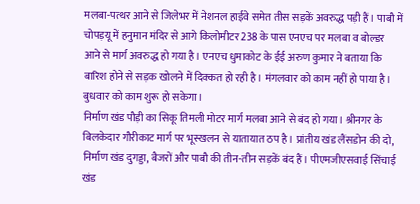मलबा-पत्थर आने से जिलेभर में नेशनल हाईवे समेत तीस सड़कें अवरुद्ध पड़ी हैं। पाबौ में चोपड़यू में हनुमान मंदिर से आगे किलोमीटर 238 के पास एनएच पर मलबा व बोल्डर आने से मार्ग अवरुद्ध हो गया है। एनएच धुमाकोट के ईई अरुण कुमार ने बताया कि बारिश होने से सड़क खोलने में दिक्कत हो रही है। मंगलवार को काम नहीं हो पाया है। बुधवार को काम शुरू हो सकेगा।
निर्माण खंड पौड़ी का सिकू तिमली मोटर मार्ग मलबा आने से बंद हो गया। श्रीनगर के बिलकेदार गौरीकाट मार्ग पर भूस्खलन से यातायात ठप है। प्रांतीय खंड लैंसडोन की दो, निर्माण खंड दुगड्डा, बैजरों और पाबौ की तीन-तीन सड़कें बंद हैं। पीएमजीएसवाई सिंचाई खंड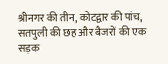श्रीनगर की तीन, कोटद्वार की पांच, सतपुली की छह और बैजरों की एक सड़क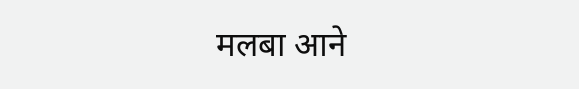मलबा आने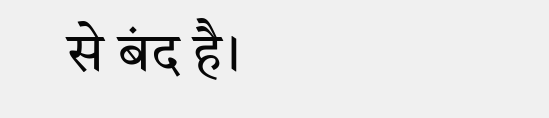से बंद है।